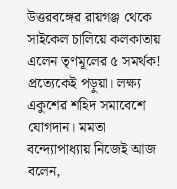উত্তরবঙ্গের রায়গঞ্জ থেকে সাইকেল চালিয়ে কলকাতায় এলেন তৃণমূলের ৫ সমর্থক! প্রত্যেকেই পড়ুয়া। লক্ষ্য একুশের শহিদ সমাবেশে যোগদান। মমতা বন্দ্যোপাধ্যায় নিজেই আজ বলেন,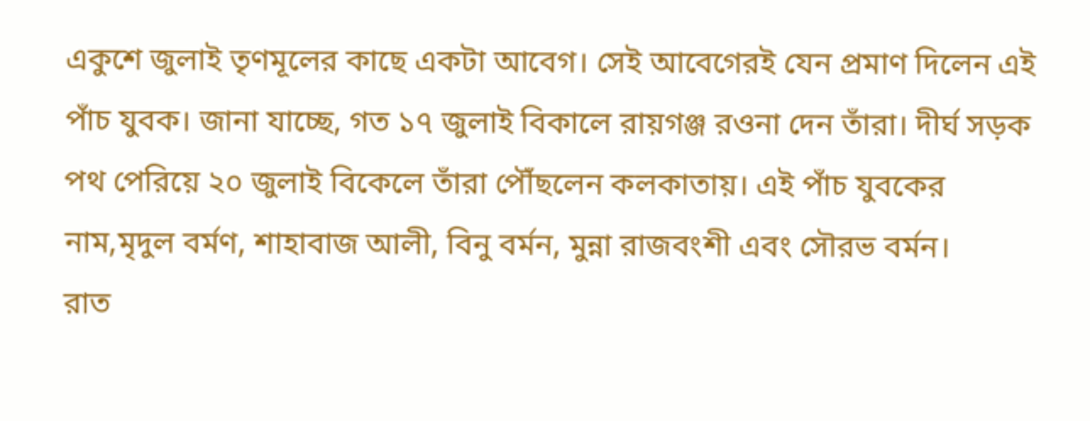একুশে জুলাই তৃণমূলের কাছে একটা আবেগ। সেই আবেগেরই যেন প্রমাণ দিলেন এই পাঁচ যুবক। জানা যাচ্ছে, গত ১৭ জুলাই বিকালে রায়গঞ্জ রওনা দেন তাঁরা। দীর্ঘ সড়ক পথ পেরিয়ে ২০ জুলাই বিকেলে তাঁরা পৌঁছলেন কলকাতায়। এই পাঁচ যুবকের নাম,মৃদুল বর্মণ, শাহাবাজ আলী, বিনু বর্মন, মুন্না রাজবংশী এবং সৌরভ বর্মন।
রাত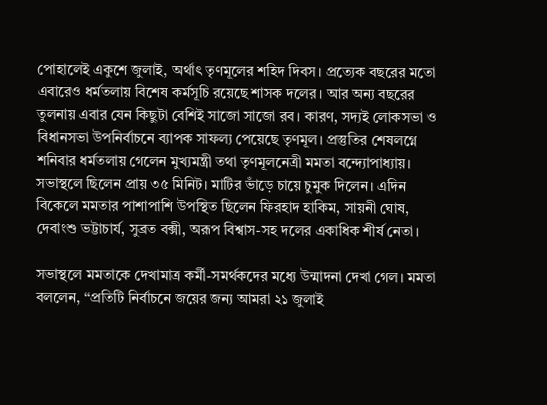পোহালেই একুশে জুলাই, অর্থাৎ তৃণমূলের শহিদ দিবস। প্রত্যেক বছরের মতো এবারেও ধর্মতলায় বিশেষ কর্মসূচি রয়েছে শাসক দলের। আর অন্য বছরের তুলনায় এবার যেন কিছুটা বেশিই সাজো সাজো রব। কারণ, সদ্যই লোকসভা ও বিধানসভা উপনির্বাচনে ব্যাপক সাফল্য পেয়েছে তৃণমূল। প্রস্তুতির শেষলগ্নে শনিবার ধর্মতলায় গেলেন মুখ্যমন্ত্রী তথা তৃণমূলনেত্রী মমতা বন্দ্যোপাধ্যায়। সভাস্থলে ছিলেন প্রায় ৩৫ মিনিট। মাটির ভাঁড়ে চায়ে চুমুক দিলেন। এদিন বিকেলে মমতার পাশাপাশি উপস্থিত ছিলেন ফিরহাদ হাকিম, সায়নী ঘোষ, দেবাংশু ভট্টাচার্য, সুব্রত বক্সী, অরূপ বিশ্বাস-সহ দলের একাধিক শীর্ষ নেতা।

সভাস্থলে মমতাকে দেখামাত্র কর্মী-সমর্থকদের মধ্যে উন্মাদনা দেখা গেল। মমতা বললেন, ‘‘প্রতিটি নির্বাচনে জয়ের জন্য আমরা ২১ জুলাই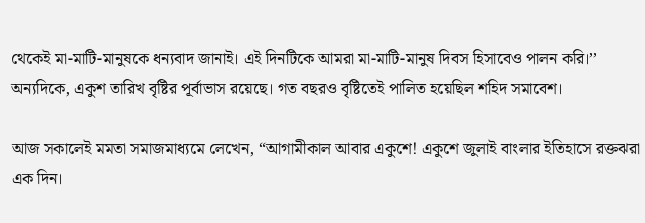থেকেই মা-মাটি-মানুষকে ধন্যবাদ জানাই। এই দিনটিকে আমরা মা-মাটি-মানুষ দিবস হিসাবেও পালন করি।’’ অন্যদিকে, একুশ তারিখ বৃষ্টির পূর্বাভাস রয়েছে। গত বছরও বৃষ্টিতেই পালিত হয়েছিল শহিদ সমাবেশ।

আজ সকালেই মমতা সমাজমাধ্যমে লেখেন, “আগামীকাল আবার একুশে! একুশে জুলাই বাংলার ইতিহাসে রক্তঝরা এক দিন।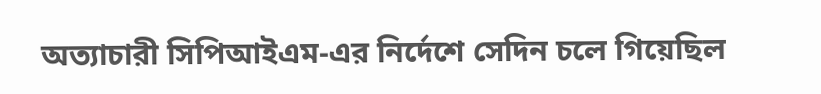অত্যাচারী সিপিআইএম-এর নির্দেশে সেদিন চলে গিয়েছিল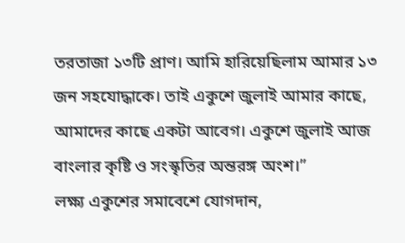তরতাজা ১৩টি প্রাণ। আমি হারিয়েছিলাম আমার ১৩ জন সহযোদ্ধাকে। তাই একুশে জুলাই আমার কাছে, আমাদের কাছে একটা আবেগ। একুশে জুলাই আজ বাংলার কৃষ্টি ও সংস্কৃতির অন্তরঙ্গ অংশ।”
লক্ষ্য একুশের সমাবেশে যোগদান,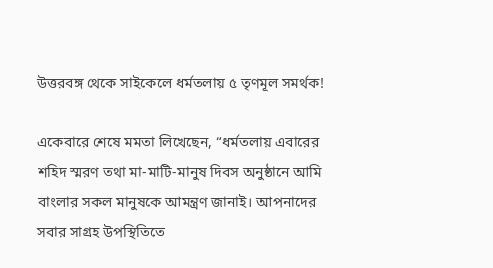উত্তরবঙ্গ থেকে সাইকেলে ধর্মতলায় ৫ তৃণমূল সমর্থক!

একেবারে শেষে মমতা লিখেছেন, “ধর্মতলায় এবারের শহিদ স্মরণ তথা মা-মাটি-মানুষ দিবস অনুষ্ঠানে আমি বাংলার সকল মানুষকে আমন্ত্রণ জানাই। আপনাদের সবার সাগ্রহ উপস্থিতিতে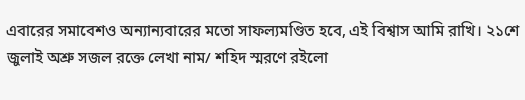এবারের সমাবেশও অন্যান্যবারের মতো সাফল্যমণ্ডিত হবে, এই বিশ্বাস আমি রাখি। ২১শে জুলাই অশ্রু সজল রক্তে লেখা নাম/ শহিদ স্মরণে রইলো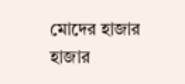মোদের হাজার হাজার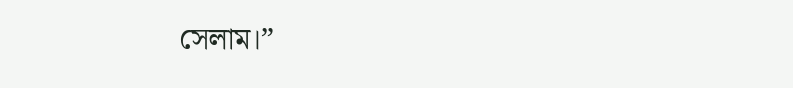সেলাম।”